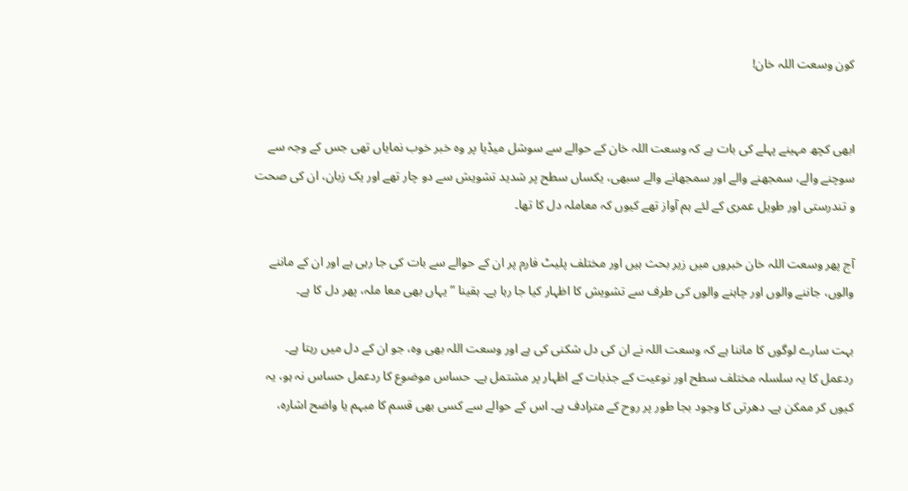کون وسعت اللہ خان!


ابھی کچھ مہینے پہلے کی بات ہے کہ وسعت اللہ خان کے حوالے سے سوشل میڈیا پر وہ خبر خوب نمایاں تھی جس کے وجہ سے سوچنے والے، سمجھنے والے اور سمجھانے والے سبھی، یکساں سطح پر شدید تشویش سے دو چار تھے اور یک زبان، ان کی صحت و تندرستی اور طویل عمری کے لئے ہم آواز تھے کیوں کہ معاملہ دل کا تھا۔

آج پھر وسعت اللہ خان خبروں میں زیر بحث ہیں اور مختلف پلیٹ فارم پر ان کے حوالے سے بات کی جا رہی ہے اور ان کے ماننے والوں، جاننے والوں اور چاہنے والوں کی طرف سے تشویش کا اظہار کیا جا رہا ہے۔ ہقینا ”یہاں بھی معا ملہ، پھر دل کا ہے۔

بہت سارے لوگوں کا ماننا ہے کہ وسعت اللہ نے ان کی دل شکنی کی ہے اور وسعت اللہ بھی وہ، جو ان کے دل میں رہتا ہے۔ ردعمل کا یہ سلسلہ مختلف سطح اور نوعیت کے جذبات کے اظہار پر مشتمل ہے۔ حساس موضوع کا ردعمل حساس نہ ہو، یہ کیوں کر ممکن ہے۔ دھرتی کا وجود بجا طور پر روح کے مترادف ہے۔ اس کے حوالے سے کسی بھی قسم کا مبہم یا واضح اشارہ،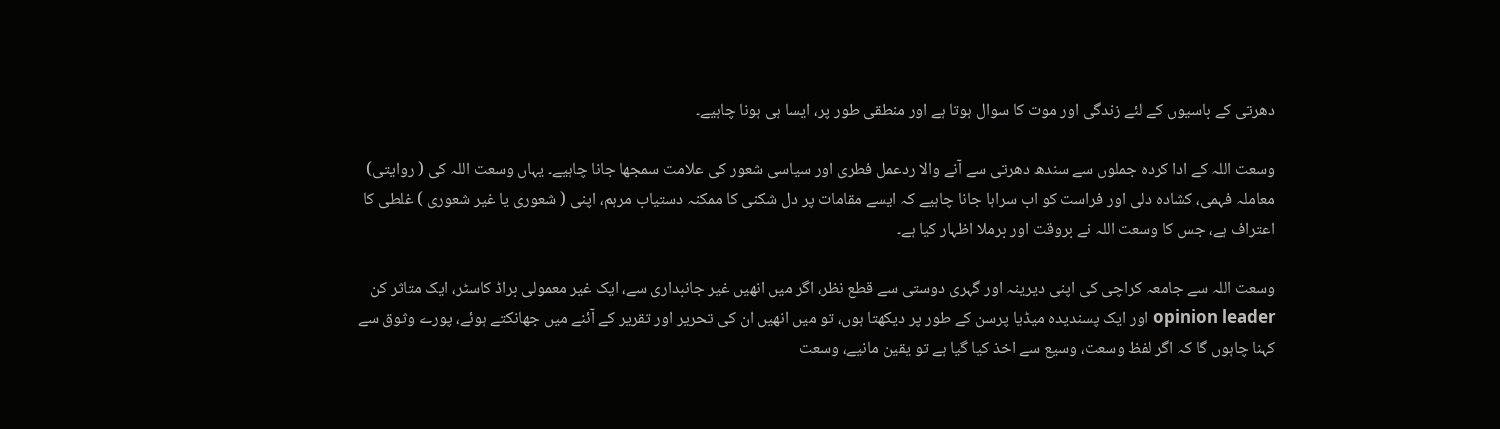دھرتی کے باسیوں کے لئے زندگی اور موت کا سوال ہوتا ہے اور منطقی طور پر، ایسا ہی ہونا چاہیے۔

وسعت اللہ کے ادا کردہ جملوں سے سندھ دھرتی سے آنے والا ردعمل فطری اور سیاسی شعور کی علامت سمجھا جانا چاہیے۔ یہاں وسعت اللہ کی ( روایتی) معاملہ فہمی، کشادہ دلی اور فراست کو اب سراہا جانا چاہیے کہ ایسے مقامات پر دل شکنی کا ممکنہ دستیاب مرہم، اپنی ( شعوری یا غیر شعوری ) غلطی کا اعتراف ہے، جس کا وسعت اللہ نے بروقت اور برملا اظہار کیا ہے۔

وسعت اللہ سے جامعہ کراچی کی اپنی دیرینہ اور گہری دوستی سے قطع نظر، اگر میں انھیں غیر جانبداری سے، ایک غیر معمولی براڈ کاسٹر، ایک متاثر کن opinion leader اور ایک پسندیدہ میڈیا پرسن کے طور پر دیکھتا ہوں، تو میں انھیں ان کی تحریر اور تقریر کے آئنے میں جھانکتے ہوئے، پورے وثوق سے کہنا چاہوں گا کہ اگر لفظ وسعت، وسیع سے اخذ کیا گیا ہے تو یقین مانیے، وسعت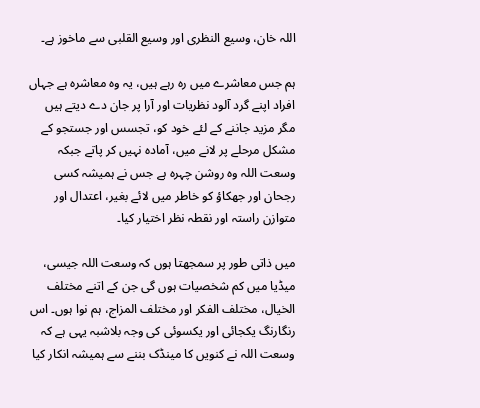اللہ خان، وسیع النظری اور وسیع القلبی سے ماخوز ہے۔

ہم جس معاشرے میں رہ رہے ہیں، یہ وہ معاشرہ ہے جہاں افراد اپنے گرد آلود نظریات اور آرا پر جان دے دیتے ہیں مگر مزید جاننے کے لئے خود کو، تجسس اور جستجو کے مشکل مرحلے پر لانے میں، آمادہ نہیں کر پاتے جبکہ وسعت اللہ وہ روشن چہرہ ہے جس نے ہمیشہ کسی رجحان اور جھکاؤ کو خاطر میں لائے بغیر، اعتدال اور متوازن راستہ اور نقطہ نظر اختیار کیا۔

میں ذاتی طور پر سمجھتا ہوں کہ وسعت اللہ جیسی، میڈیا میں کم شخصیات ہوں گی جن کے اتنے مختلف الخیال، مختلف الفکر اور مختلف المزاج، ہم نوا ہوں۔ اس رنگارنگ یکجائی اور یکسوئی کی وجہ بلاشبہ یہی ہے کہ وسعت اللہ نے کنویں کا مینڈک بننے سے ہمیشہ انکار کیا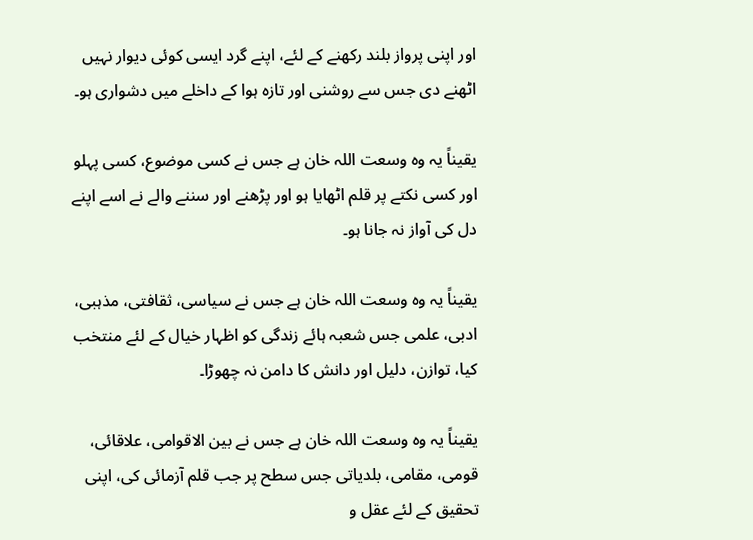اور اپنی پرواز بلند رکھنے کے لئے، اپنے گرد ایسی کوئی دیوار نہیں اٹھنے دی جس سے روشنی اور تازہ ہوا کے داخلے میں دشواری ہو۔

یقیناً یہ وہ وسعت اللہ خان ہے جس نے کسی موضوع، کسی پہلو اور کسی نکتے پر قلم اٹھایا ہو اور پڑھنے اور سننے والے نے اسے اپنے دل کی آواز نہ جانا ہو۔

یقیناً یہ وہ وسعت اللہ خان ہے جس نے سیاسی، ثقافتی، مذہبی، ادبی، علمی جس شعبہ ہائے زندگی کو اظہار خیال کے لئے منتخب کیا، توازن، دلیل اور دانش کا دامن نہ چھوڑا۔

یقیناً یہ وہ وسعت اللہ خان ہے جس نے بین الاقوامی، علاقائی، قومی، مقامی، بلدیاتی جس سطح پر جب قلم آزمائی کی، اپنی تحقیق کے لئے عقل و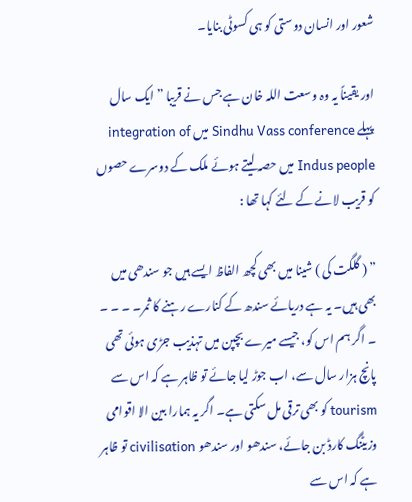شعور اور انسان دوستی کو ہی کسوٹی بنایا۔

اور یقیناً یہ وہ وسعت اللہ خان ہے جس نے قریبا ”ایک سال پہلے Sindhu Vass conference میں integration of Indus people میں حصہ لیتے ہوئے ملک کے دوسرے حصوں کو قریب لانے کے لئے کہا تھا :

” ( گلگت کی ) شینا میں بھی کچھ الفاظ ایسے ہیں جو سندھی میں بھی ہیں۔ یہ ہے دریائے سندھ کے کنارے رہنے کا ثمر۔ ۔ ۔ ۔ ۔ اگر ہم اس کو، جیسے میرے بچپن میں تہذیب جڑی ہوئی تھی پانچ ہزار سال سے، اب جوڑ لیا جائے تو ظاہر ہے کہ اس سے tourism کو بھی ترقی مل سکتی ہے۔ اگر یہ ہمارا بین الا اقوامی وزیٹنگ کارڈ بن جائے، سندھو اور سندھو civilisation تو ظاہر ہے کہ اس سے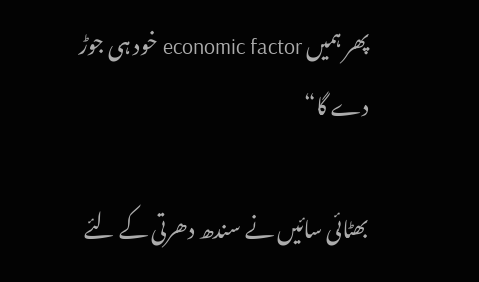پھر ہمیں economic factor خود ہی جوڑ دے گا“

بھٹائی سائیں نے سندھ دھرتی کے لئے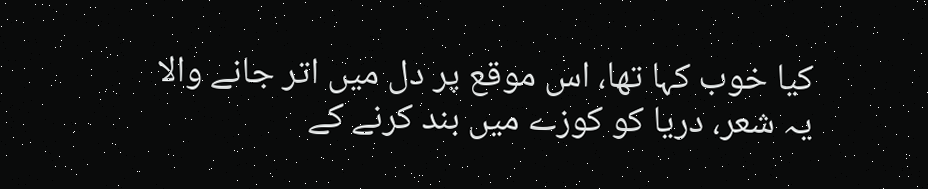کیا خوب کہا تھا، اس موقع پر دل میں اتر جانے والا یہ شعر، دریا کو کوزے میں بند کرنے کے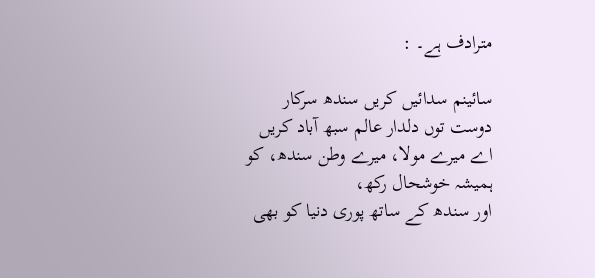مترادف ہے۔ :

سائینم سدائیں کریں سندھ سرکار
دوست توں دلدار عالم سبھ آباد کریں
اے میرے مولا، میرے وطن سندھ، کو ہمیشہ خوشحال رکھ،
اور سندھ کے ساتھ پوری دنیا کو بھی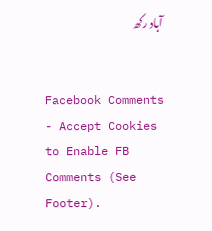آباد رکھ


Facebook Comments - Accept Cookies to Enable FB Comments (See Footer).